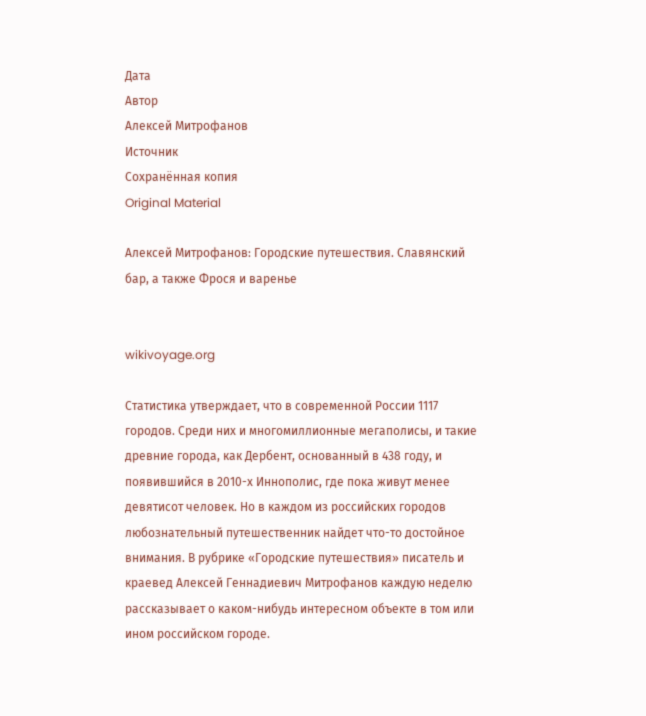Дата
Автор
Алексей Митрофанов
Источник
Сохранённая копия
Original Material

Алексей Митрофанов: Городские путешествия. Славянский бар, а также Фрося и варенье


wikivoyage.org

Статистика утверждает, что в современной России 1117 городов. Среди них и многомиллионные мегаполисы, и такие древние города, как Дербент, основанный в 438 году, и появившийся в 2010-х Иннополис, где пока живут менее девятисот человек. Но в каждом из российских городов любознательный путешественник найдет что-то достойное внимания. В рубрике «Городские путешествия» писатель и краевед Алексей Геннадиевич Митрофанов каждую неделю рассказывает о каком-нибудь интересном объекте в том или ином российском городе.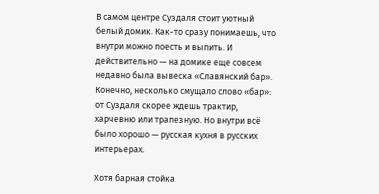В самом центре Суздаля стоит уютный белый домик. Как-то сразу понимаешь, что внутри можно поесть и выпить. И действительно — на домике еще совсем недавно была вывеска «Славянский бар». Конечно, несколько смущало слово «бар»: от Суздаля скорее ждешь трактир, харчевню или трапезную. Но внутри всё было хорошо — русская кухня в русских интерьерах.

Хотя барная стойка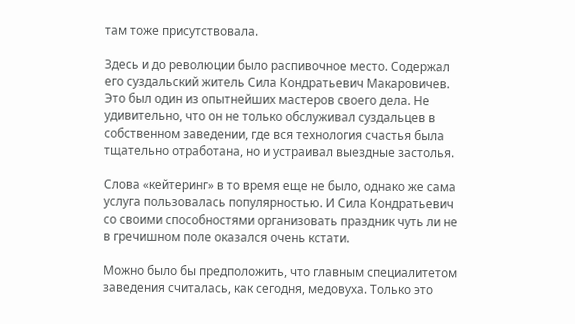там тоже присутствовала.

Здесь и до революции было распивочное место. Содержал его суздальский житель Сила Кондратьевич Макаровичев. Это был один из опытнейших мастеров своего дела. Не удивительно, что он не только обслуживал суздальцев в собственном заведении, где вся технология счастья была тщательно отработана, но и устраивал выездные застолья.

Слова «кейтеринг» в то время еще не было, однако же сама услуга пользовалась популярностью. И Сила Кондратьевич со своими способностями организовать праздник чуть ли не в гречишном поле оказался очень кстати.

Можно было бы предположить, что главным специалитетом заведения считалась, как сегодня, медовуха. Только это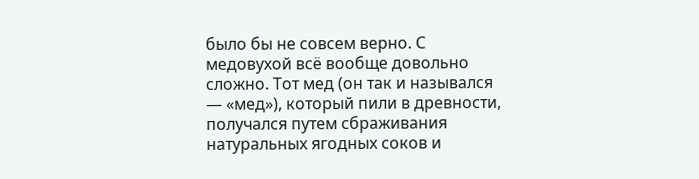было бы не совсем верно. С медовухой всё вообще довольно сложно. Тот мед (он так и назывался — «мед»), который пили в древности, получался путем сбраживания натуральных ягодных соков и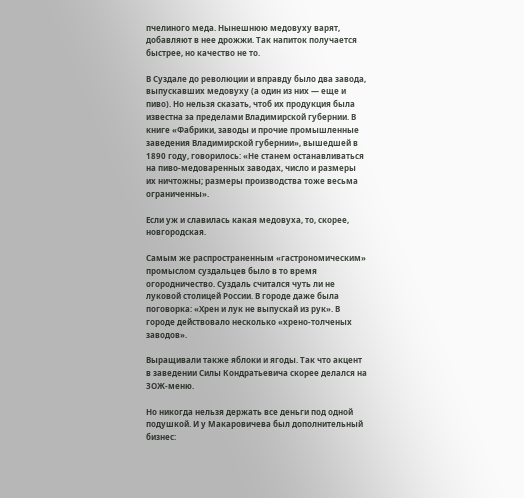пчелиного меда. Нынешнюю медовуху варят, добавляют в нее дрожжи. Так напиток получается быстрее, но качество не то.

В Суздале до революции и вправду было два завода, выпускавших медовуху (а один из них — еще и пиво). Но нельзя сказать, чтоб их продукция была известна за пределами Владимирской губернии. В книге «Фабрики, заводы и прочие промышленные заведения Владимирской губернии», вышедшей в 1890 году, говорилось: «Не станем останавливаться на пиво-медоваренных заводах, число и размеры их ничтожны; размеры производства тоже весьма ограниченны».

Если уж и славилась какая медовуха, то, скорее, новгородская.

Самым же распространенным «гастрономическим» промыслом суздальцев было в то время огородничество. Суздаль считался чуть ли не луковой столицей России. В городе даже была поговорка: «Хрен и лук не выпускай из рук». В городе действовало несколько «хрено-толченых заводов».

Выращивали также яблоки и ягоды. Так что акцент в заведении Силы Кондратьевича скорее делался на ЗОЖ-меню.

Но никогда нельзя держать все деньги под одной подушкой. И у Макаровичева был дополнительный бизнес: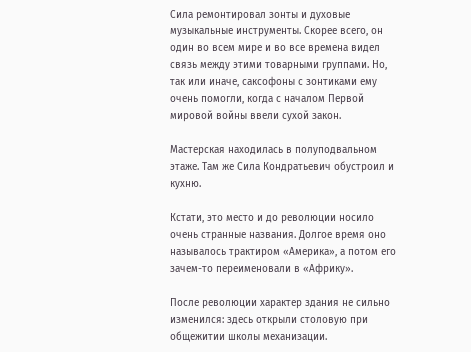Сила ремонтировал зонты и духовые музыкальные инструменты. Скорее всего, он один во всем мире и во все времена видел связь между этими товарными группами. Но, так или иначе, саксофоны с зонтиками ему очень помогли, когда с началом Первой мировой войны ввели сухой закон.

Мастерская находилась в полуподвальном этаже. Там же Сила Кондратьевич обустроил и кухню.

Кстати, это место и до революции носило очень странные названия. Долгое время оно называлось трактиром «Америка», а потом его зачем-то переименовали в «Африку».

После революции характер здания не сильно изменился: здесь открыли столовую при общежитии школы механизации.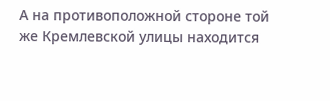А на противоположной стороне той же Кремлевской улицы находится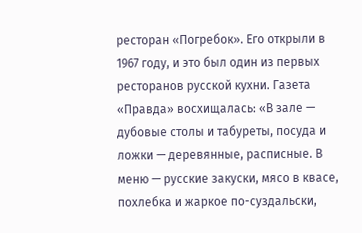ресторан «Погребок». Его открыли в 1967 году, и это был один из первых ресторанов русской кухни. Газета «Правда» восхищалась: «В зале — дубовые столы и табуреты, посуда и ложки — деревянные, расписные. В меню — русские закуски, мясо в квасе, похлебка и жаркое по-суздальски,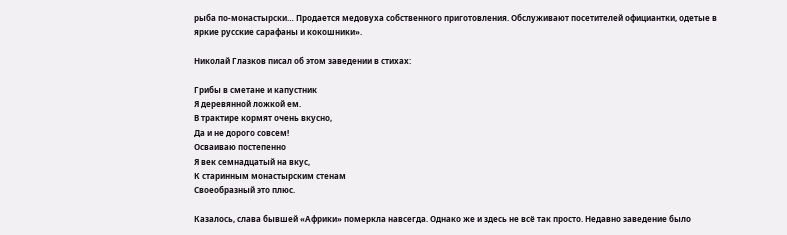рыба по-монастырски… Продается медовуха собственного приготовления. Обслуживают посетителей официантки, одетые в яркие русские сарафаны и кокошники».

Николай Глазков писал об этом заведении в стихах:

Грибы в сметане и капустник
Я деревянной ложкой ем.
В трактире кормят очень вкусно,
Да и не дорого совсем!
Осваиваю постепенно
Я век семнадцатый на вкус,
К старинным монастырским стенам
Своеобразный это плюс.

Казалось, слава бывшей «Африки» померкла навсегда. Однако же и здесь не всё так просто. Недавно заведение было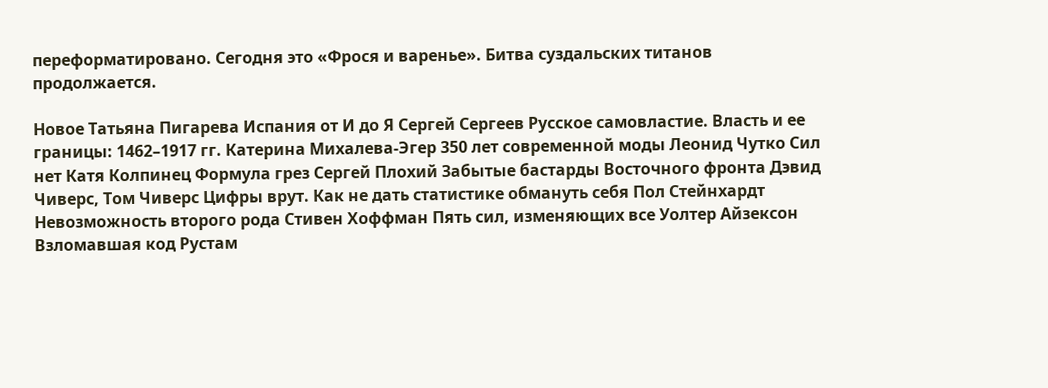переформатировано. Сегодня это «Фрося и варенье». Битва суздальских титанов продолжается.

Новое Татьяна Пигарева Испания от И до Я Сергей Сергеев Русское самовластие. Власть и ее границы: 1462–1917 гг. Катерина Михалева-Эгер 350 лет современной моды Леонид Чутко Сил нет Катя Колпинец Формула грез Сергей Плохий Забытые бастарды Восточного фронта Дэвид Чиверс, Том Чиверс Цифры врут. Как не дать статистике обмануть себя Пол Стейнхардт Невозможность второго рода Стивен Хоффман Пять сил, изменяющих все Уолтер Айзексон Взломавшая код Рустам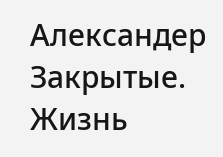Александер Закрытые. Жизнь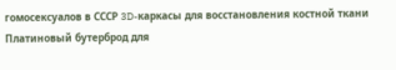гомосексуалов в СССР 3D-каркасы для восстановления костной ткани Платиновый бутерброд для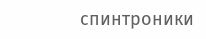спинтроники